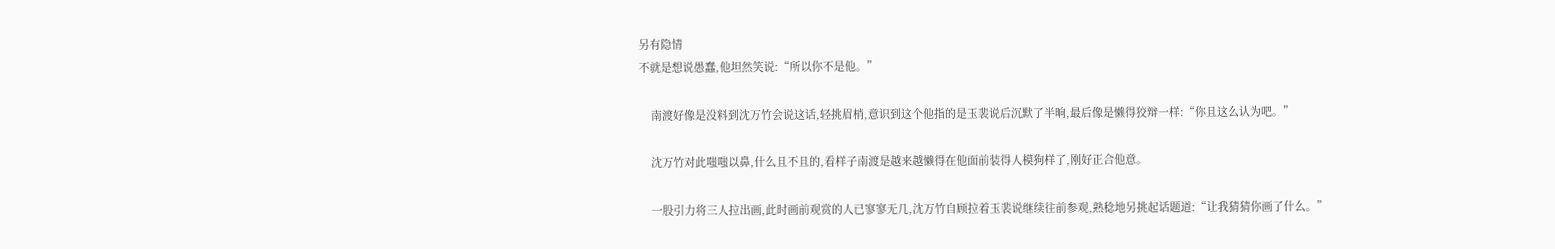另有隐情
不就是想说愚蠢,他坦然笑说:“所以你不是他。”

    南渡好像是没料到沈万竹会说这话,轻挑眉梢,意识到这个他指的是玉裴说后沉默了半晌,最后像是懒得狡辩一样:“你且这么认为吧。”

    沈万竹对此嗤嗤以鼻,什么且不且的,看样子南渡是越来越懒得在他面前装得人模狗样了,刚好正合他意。

    一股引力将三人拉出画,此时画前观赏的人已寥寥无几,沈万竹自顾拉着玉裴说继续往前参观,熟稔地另挑起话题道:“让我猜猜你画了什么。”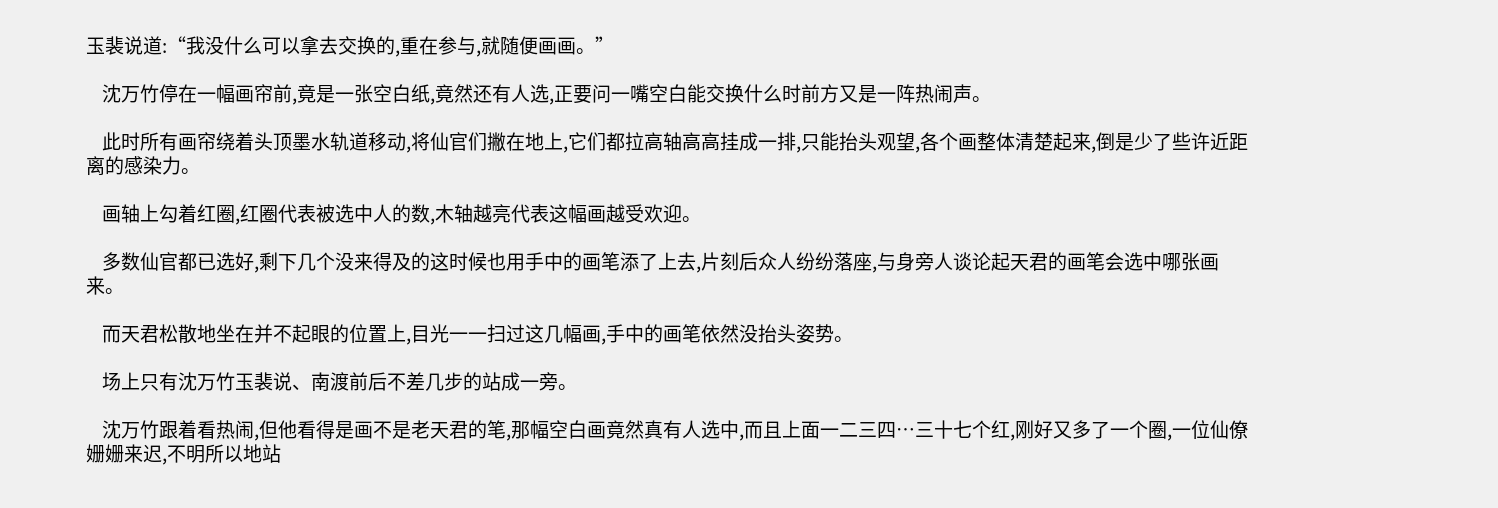玉裴说道:“我没什么可以拿去交换的,重在参与,就随便画画。”

    沈万竹停在一幅画帘前,竟是一张空白纸,竟然还有人选,正要问一嘴空白能交换什么时前方又是一阵热闹声。

    此时所有画帘绕着头顶墨水轨道移动,将仙官们撇在地上,它们都拉高轴高高挂成一排,只能抬头观望,各个画整体清楚起来,倒是少了些许近距离的感染力。

    画轴上勾着红圈,红圈代表被选中人的数,木轴越亮代表这幅画越受欢迎。

    多数仙官都已选好,剩下几个没来得及的这时候也用手中的画笔添了上去,片刻后众人纷纷落座,与身旁人谈论起天君的画笔会选中哪张画来。

    而天君松散地坐在并不起眼的位置上,目光一一扫过这几幅画,手中的画笔依然没抬头姿势。

    场上只有沈万竹玉裴说、南渡前后不差几步的站成一旁。

    沈万竹跟着看热闹,但他看得是画不是老天君的笔,那幅空白画竟然真有人选中,而且上面一二三四…三十七个红,刚好又多了一个圈,一位仙僚姗姗来迟,不明所以地站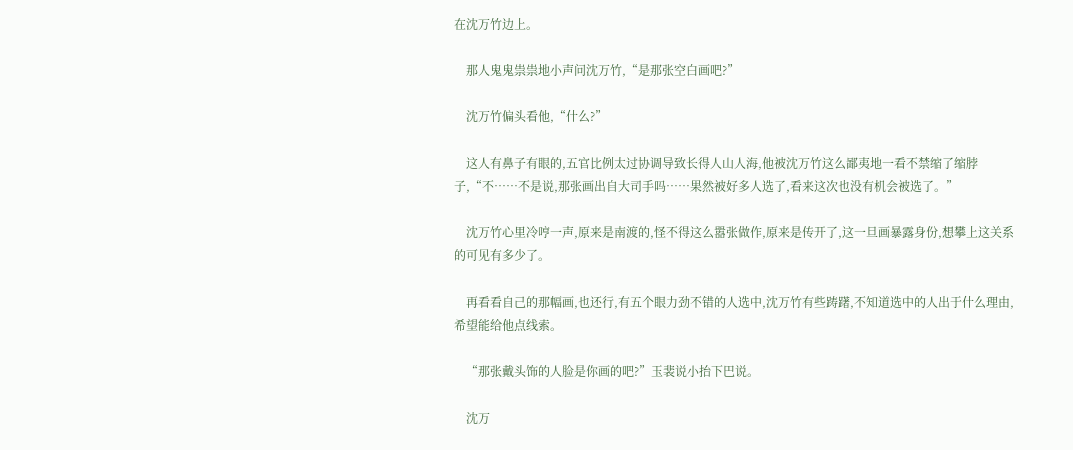在沈万竹边上。

    那人鬼鬼祟祟地小声问沈万竹,“是那张空白画吧?”

    沈万竹偏头看他,“什么?”

    这人有鼻子有眼的,五官比例太过协调导致长得人山人海,他被沈万竹这么鄙夷地一看不禁缩了缩脖子,“不……不是说,那张画出自大司手吗……果然被好多人选了,看来这次也没有机会被选了。”

    沈万竹心里冷哼一声,原来是南渡的,怪不得这么嚣张做作,原来是传开了,这一旦画暴露身份,想攀上这关系的可见有多少了。

    再看看自己的那幅画,也还行,有五个眼力劲不错的人选中,沈万竹有些踌躇,不知道选中的人出于什么理由,希望能给他点线索。

    “那张戴头饰的人脸是你画的吧?”玉裴说小抬下巴说。

    沈万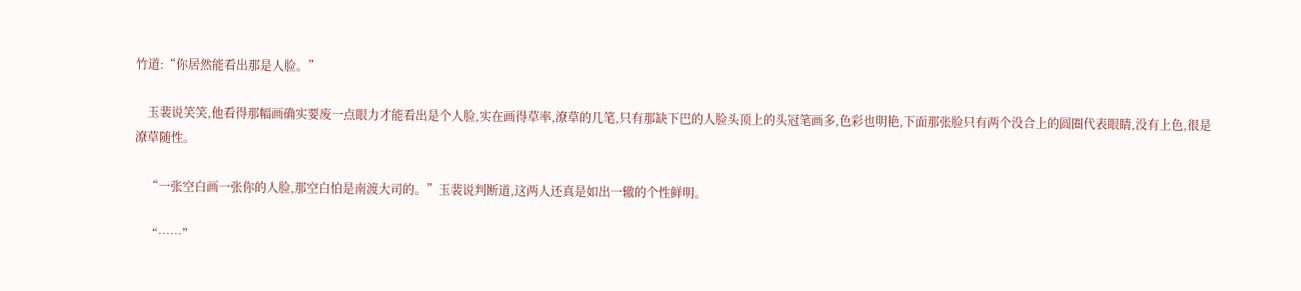竹道:“你居然能看出那是人脸。”

    玉裴说笑笑,他看得那幅画确实要废一点眼力才能看出是个人脸,实在画得草率,潦草的几笔,只有那缺下巴的人脸头顶上的头冠笔画多,色彩也明艳,下面那张脸只有两个没合上的圆圈代表眼睛,没有上色,很是潦草随性。

    “一张空白画一张你的人脸,那空白怕是南渡大司的。”玉裴说判断道,这两人还真是如出一辙的个性鲜明。

    “……”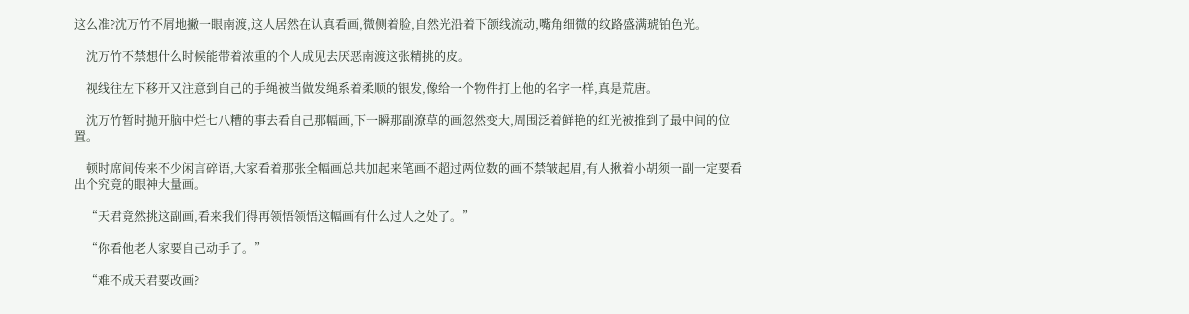这么准?沈万竹不屑地撇一眼南渡,这人居然在认真看画,微侧着脸,自然光沿着下颌线流动,嘴角细微的纹路盛满琥铂色光。

    沈万竹不禁想什么时候能带着浓重的个人成见去厌恶南渡这张精挑的皮。

    视线往左下移开又注意到自己的手绳被当做发绳系着柔顺的银发,像给一个物件打上他的名字一样,真是荒唐。

    沈万竹暂时抛开脑中烂七八糟的事去看自己那幅画,下一瞬那副潦草的画忽然变大,周围泛着鲜艳的红光被推到了最中间的位置。

    顿时席间传来不少闲言碎语,大家看着那张全幅画总共加起来笔画不超过两位数的画不禁皱起眉,有人揪着小胡须一副一定要看出个究竟的眼神大量画。

    “天君竟然挑这副画,看来我们得再领悟领悟这幅画有什么过人之处了。”

    “你看他老人家要自己动手了。”

    “难不成天君要改画?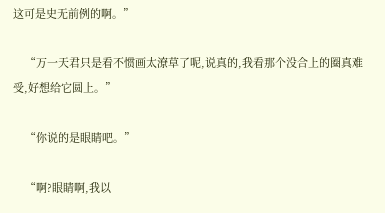这可是史无前例的啊。”

    “万一天君只是看不惯画太潦草了呢,说真的,我看那个没合上的圈真难受,好想给它圆上。”

    “你说的是眼睛吧。”

    “啊?眼睛啊,我以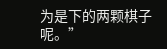为是下的两颗棋子呢。”